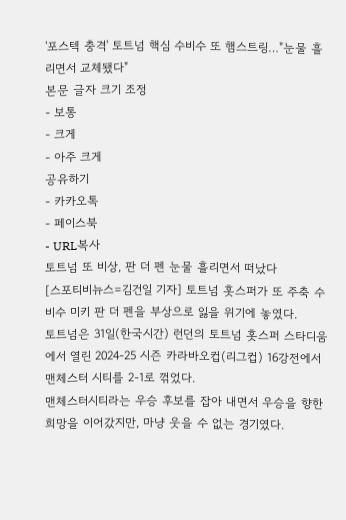'포스텍 충격' 토트넘 핵심 수비수 또 햄스트링…"눈물 흘리면서 교체됐다"
본문 글자 크기 조정
- 보통
- 크게
- 아주 크게
공유하기
- 카카오톡
- 페이스북
- URL복사
토트넘 또 비상, 판 더 펜 눈물 흘리면서 떠났다
[스포티비뉴스=김건일 기자] 토트넘 홋스퍼가 또 주축 수비수 미키 판 더 펜을 부상으로 잃을 위기에 놓였다.
토트넘은 31일(한국시간) 런던의 토트넘 홋스퍼 스타디움에서 열린 2024-25 시즌 카라바오컵(리그컵) 16강전에서 맨체스터 시티를 2-1로 꺾었다.
맨체스터시티라는 우승 후보를 잡아 내면서 우승을 향한 희망을 이어갔지만, 마냥 웃을 수 없는 경기였다.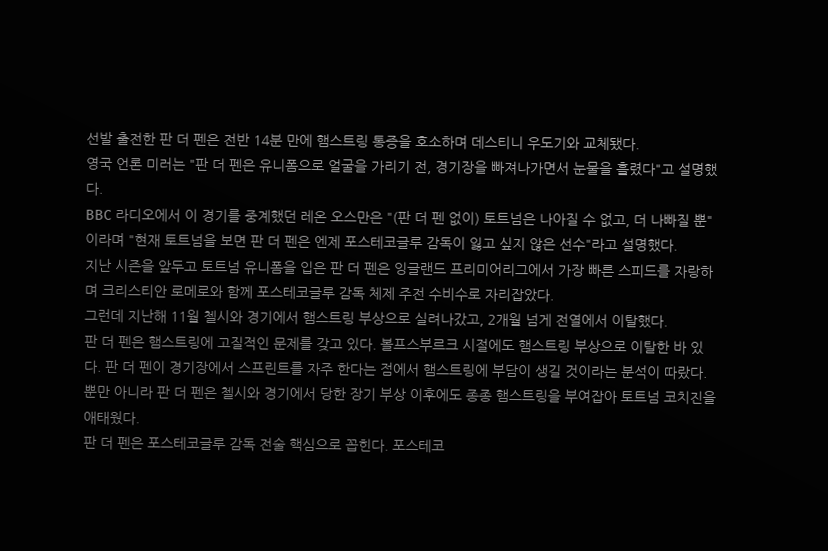선발 출전한 판 더 펜은 전반 14분 만에 햄스트링 통증을 호소하며 데스티니 우도기와 교체됐다.
영국 언론 미러는 "판 더 펜은 유니폼으로 얼굴을 가리기 전, 경기장을 빠져나가면서 눈물을 흘렸다"고 설명했다.
BBC 라디오에서 이 경기를 중계했던 레온 오스만은 "(판 더 펜 없이) 토트넘은 나아질 수 없고, 더 나빠질 뿐"이라며 "현재 토트넘을 보면 판 더 펜은 엔제 포스테코글루 감독이 잃고 싶지 않은 선수"라고 설명했다.
지난 시즌을 앞두고 토트넘 유니폼을 입은 판 더 펜은 잉글랜드 프리미어리그에서 가장 빠른 스피드를 자랑하며 크리스티안 로메로와 함께 포스테코글루 감독 체제 주전 수비수로 자리잡았다.
그런데 지난해 11월 첼시와 경기에서 햄스트링 부상으로 실려나갔고, 2개월 넘게 전열에서 이탈했다.
판 더 펜은 햄스트링에 고질적인 문제를 갖고 있다. 볼프스부르크 시절에도 햄스트링 부상으로 이탈한 바 있다. 판 더 펜이 경기장에서 스프린트를 자주 한다는 점에서 햄스트링에 부담이 생길 것이라는 분석이 따랐다.
뿐만 아니라 판 더 펜은 첼시와 경기에서 당한 장기 부상 이후에도 종종 햄스트링을 부여잡아 토트넘 코치진을 애태웠다.
판 더 펜은 포스테코글루 감독 전술 핵심으로 꼽힌다. 포스테코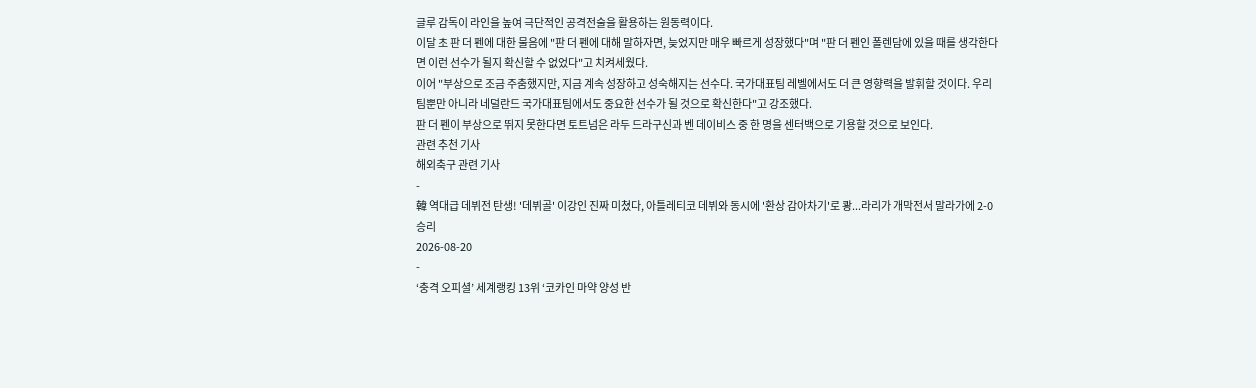글루 감독이 라인을 높여 극단적인 공격전술을 활용하는 원동력이다.
이달 초 판 더 펜에 대한 물음에 "판 더 펜에 대해 말하자면, 늦었지만 매우 빠르게 성장했다"며 "판 더 펜인 폴렌담에 있을 때를 생각한다면 이런 선수가 될지 확신할 수 없었다"고 치켜세웠다.
이어 "부상으로 조금 주춤했지만, 지금 계속 성장하고 성숙해지는 선수다. 국가대표팀 레벨에서도 더 큰 영향력을 발휘할 것이다. 우리 팀뿐만 아니라 네덜란드 국가대표팀에서도 중요한 선수가 될 것으로 확신한다"고 강조했다.
판 더 펜이 부상으로 뛰지 못한다면 토트넘은 라두 드라구신과 벤 데이비스 중 한 명을 센터백으로 기용할 것으로 보인다.
관련 추천 기사
해외축구 관련 기사
-
韓 역대급 데뷔전 탄생! '데뷔골' 이강인 진짜 미쳤다, 아틀레티코 데뷔와 동시에 '환상 감아차기'로 쾅...라리가 개막전서 말라가에 2-0 승리
2026-08-20
-
‘충격 오피셜’ 세계랭킹 13위 ‘코카인 마약 양성 반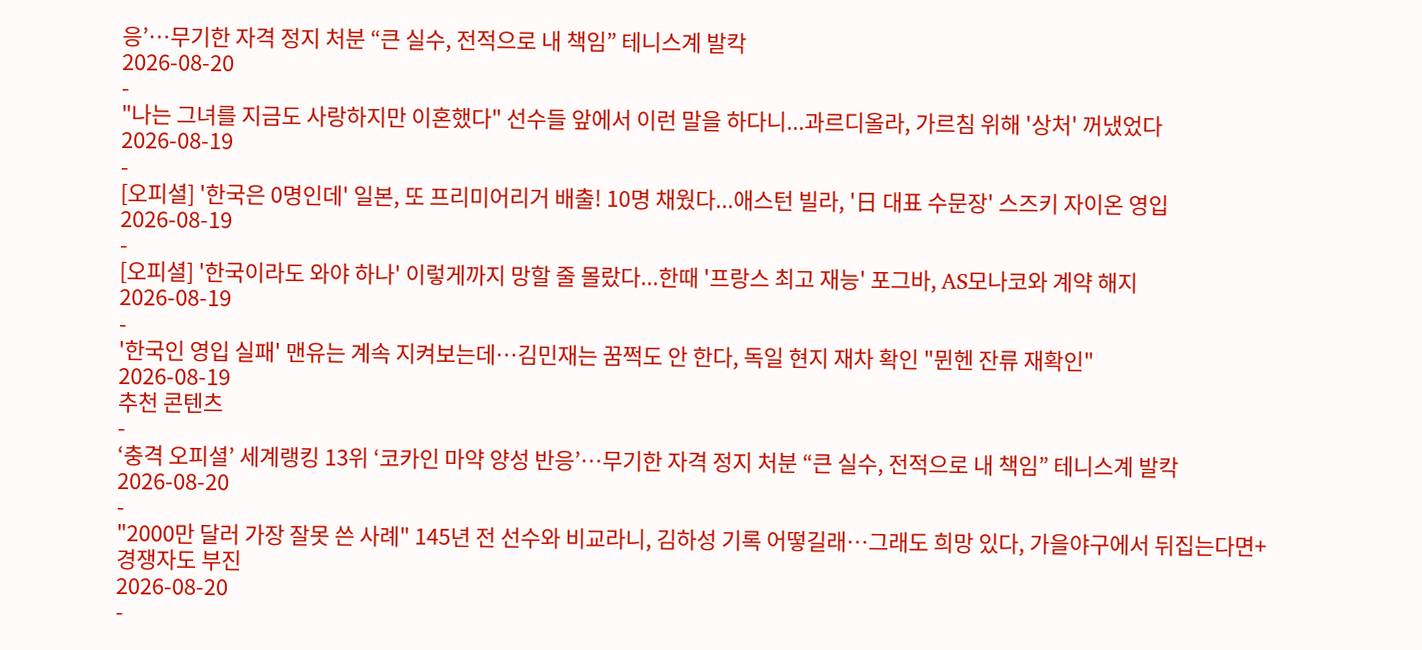응’…무기한 자격 정지 처분 “큰 실수, 전적으로 내 책임” 테니스계 발칵
2026-08-20
-
"나는 그녀를 지금도 사랑하지만 이혼했다" 선수들 앞에서 이런 말을 하다니...과르디올라, 가르침 위해 '상처' 꺼냈었다
2026-08-19
-
[오피셜] '한국은 0명인데' 일본, 또 프리미어리거 배출! 10명 채웠다...애스턴 빌라, '日 대표 수문장' 스즈키 자이온 영입
2026-08-19
-
[오피셜] '한국이라도 와야 하나' 이렇게까지 망할 줄 몰랐다...한때 '프랑스 최고 재능' 포그바, AS모나코와 계약 해지
2026-08-19
-
'한국인 영입 실패' 맨유는 계속 지켜보는데…김민재는 꿈쩍도 안 한다, 독일 현지 재차 확인 "뮌헨 잔류 재확인"
2026-08-19
추천 콘텐츠
-
‘충격 오피셜’ 세계랭킹 13위 ‘코카인 마약 양성 반응’…무기한 자격 정지 처분 “큰 실수, 전적으로 내 책임” 테니스계 발칵
2026-08-20
-
"2000만 달러 가장 잘못 쓴 사례" 145년 전 선수와 비교라니, 김하성 기록 어떻길래…그래도 희망 있다, 가을야구에서 뒤집는다면+경쟁자도 부진
2026-08-20
-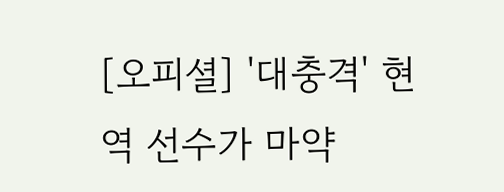[오피셜] '대충격' 현역 선수가 마약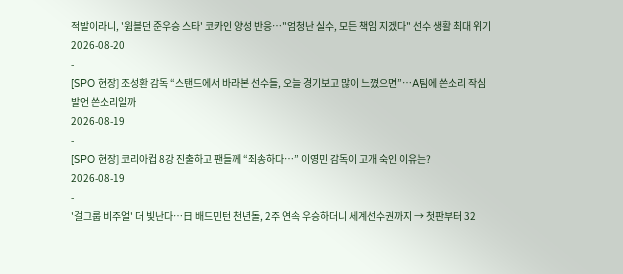적발이라니, '윔블던 준우승 스타' 코카인 양성 반응…"엄청난 실수, 모든 책임 지겠다" 선수 생활 최대 위기
2026-08-20
-
[SPO 현장] 조성환 감독 “스탠드에서 바라본 선수들, 오늘 경기보고 많이 느꼈으면”…A팀에 쓴소리 작심발언 쓴소리일까
2026-08-19
-
[SPO 현장] 코리아컵 8강 진출하고 팬들께 “죄송하다…” 이영민 감독이 고개 숙인 이유는?
2026-08-19
-
'걸그룹 비주얼' 더 빛난다…日 배드민턴 천년돌, 2주 연속 우승하더니 세계선수권까지 → 첫판부터 32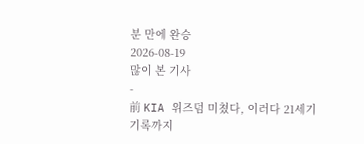분 만에 완승
2026-08-19
많이 본 기사
-
前 KIA 위즈덤 미쳤다, 이러다 21세기 기록까지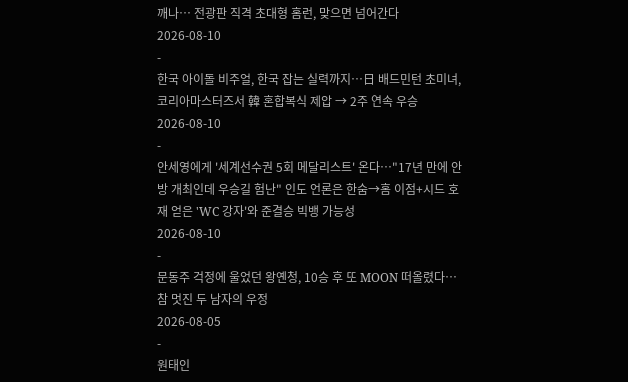깨나… 전광판 직격 초대형 홈런, 맞으면 넘어간다
2026-08-10
-
한국 아이돌 비주얼, 한국 잡는 실력까지…日 배드민턴 초미녀, 코리아마스터즈서 韓 혼합복식 제압 → 2주 연속 우승
2026-08-10
-
안세영에게 '세계선수권 5회 메달리스트' 온다…"17년 만에 안방 개최인데 우승길 험난" 인도 언론은 한숨→홈 이점+시드 호재 얻은 'WC 강자'와 준결승 빅뱅 가능성
2026-08-10
-
문동주 걱정에 울었던 왕옌청, 10승 후 또 MOON 떠올렸다…참 멋진 두 남자의 우정
2026-08-05
-
원태인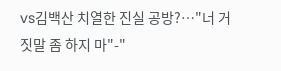vs김백산 치열한 진실 공방?…"너 거짓말 좀 하지 마"-"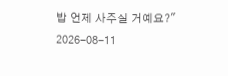밥 언제 사주실 거예요?"
2026-08-11